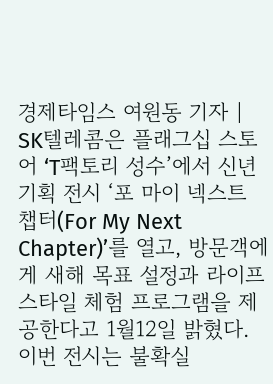경제타임스 여원동 기자 | SK텔레콤은 플래그십 스토어 ‘T팩토리 성수’에서 신년 기획 전시 ‘포 마이 넥스트 챕터(For My Next Chapter)’를 열고, 방문객에게 새해 목표 설정과 라이프스타일 체험 프로그램을 제공한다고 1월12일 밝혔다.
이번 전시는 불확실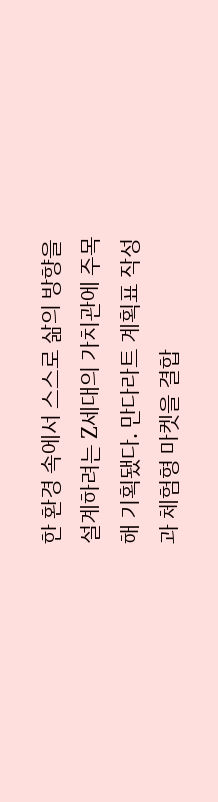한 환경 속에서 스스로 삶의 방향을 설계하려는 Z세대의 가치관에 주목해 기획됐다. 만다라트 계획표 작성과 체험형 마켓을 결합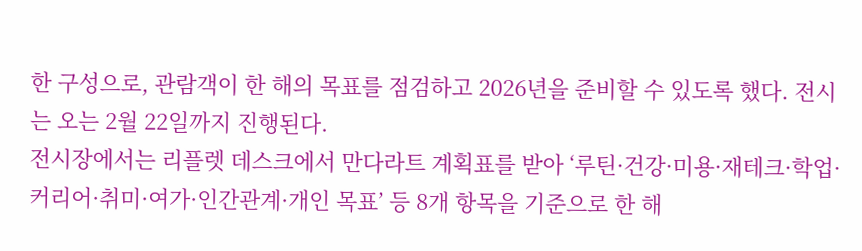한 구성으로, 관람객이 한 해의 목표를 점검하고 2026년을 준비할 수 있도록 했다. 전시는 오는 2월 22일까지 진행된다.
전시장에서는 리플렛 데스크에서 만다라트 계획표를 받아 ‘루틴·건강·미용·재테크·학업·커리어·취미·여가·인간관계·개인 목표’ 등 8개 항목을 기준으로 한 해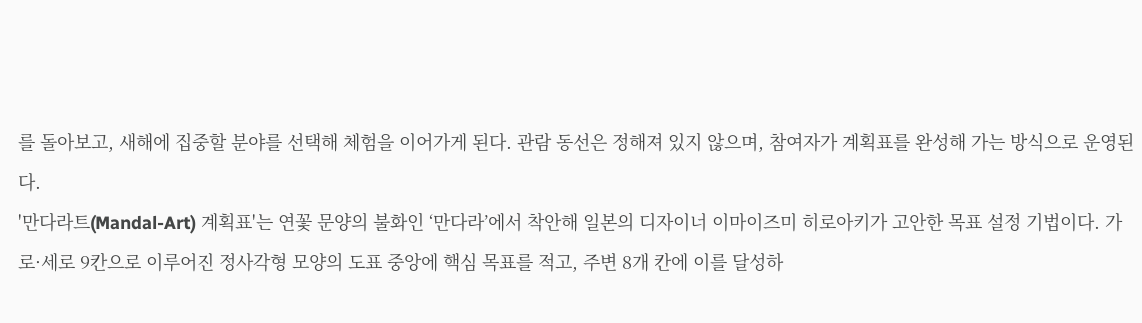를 돌아보고, 새해에 집중할 분야를 선택해 체험을 이어가게 된다. 관람 동선은 정해져 있지 않으며, 참여자가 계획표를 완성해 가는 방식으로 운영된다.
'만다라트(Mandal-Art) 계획표'는 연꽃 문양의 불화인 ‘만다라’에서 착안해 일본의 디자이너 이마이즈미 히로아키가 고안한 목표 설정 기법이다. 가로·세로 9칸으로 이루어진 정사각형 모양의 도표 중앙에 핵심 목표를 적고, 주변 8개 칸에 이를 달성하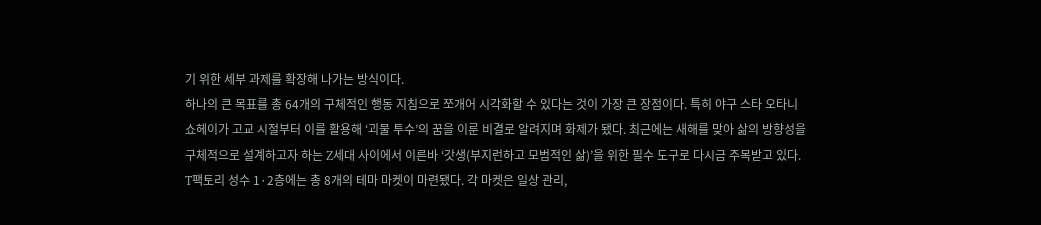기 위한 세부 과제를 확장해 나가는 방식이다.
하나의 큰 목표를 총 64개의 구체적인 행동 지침으로 쪼개어 시각화할 수 있다는 것이 가장 큰 장점이다. 특히 야구 스타 오타니 쇼헤이가 고교 시절부터 이를 활용해 ‘괴물 투수’의 꿈을 이룬 비결로 알려지며 화제가 됐다. 최근에는 새해를 맞아 삶의 방향성을 구체적으로 설계하고자 하는 Z세대 사이에서 이른바 ‘갓생(부지런하고 모범적인 삶)’을 위한 필수 도구로 다시금 주목받고 있다.
T팩토리 성수 1·2층에는 총 8개의 테마 마켓이 마련됐다. 각 마켓은 일상 관리,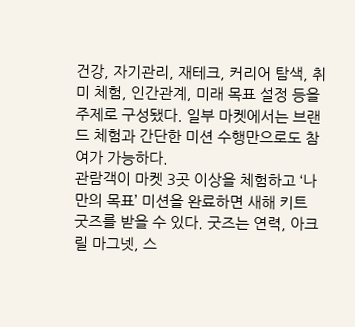건강, 자기관리, 재테크, 커리어 탐색, 취미 체험, 인간관계, 미래 목표 설정 등을 주제로 구성됐다. 일부 마켓에서는 브랜드 체험과 간단한 미션 수행만으로도 참여가 가능하다.
관람객이 마켓 3곳 이상을 체험하고 ‘나만의 목표’ 미션을 완료하면 새해 키트 굿즈를 받을 수 있다. 굿즈는 연력, 아크릴 마그넷, 스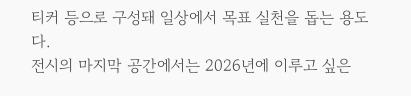티커 등으로 구성돼 일상에서 목표 실천을 돕는 용도다.
전시의 마지막 공간에서는 2026년에 이루고 싶은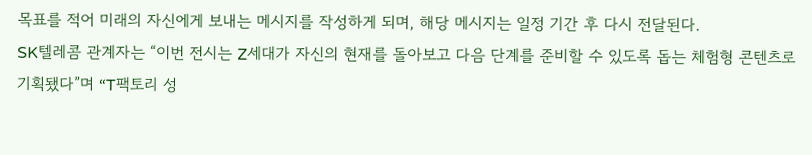목표를 적어 미래의 자신에게 보내는 메시지를 작성하게 되며, 해당 메시지는 일정 기간 후 다시 전달된다.
SK텔레콤 관계자는 “이번 전시는 Z세대가 자신의 현재를 돌아보고 다음 단계를 준비할 수 있도록 돕는 체험형 콘텐츠로 기획됐다”며 “T팩토리 성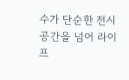수가 단순한 전시 공간을 넘어 라이프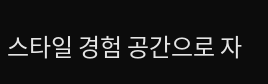스타일 경험 공간으로 자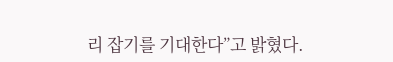리 잡기를 기대한다”고 밝혔다.